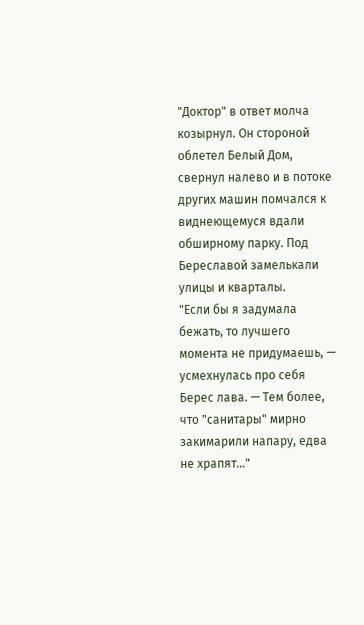"Доктор" в ответ молча козырнул. Он стороной облетел Белый Дом, свернул налево и в потоке других машин помчался к виднеющемуся вдали обширному парку. Под Береславой замелькали
улицы и кварталы.
"Если бы я задумала бежать, то лучшего момента не придумаешь, — усмехнулась про себя Берес лава. — Тем более, что "санитары" мирно закимарили напару, едва не храпят…"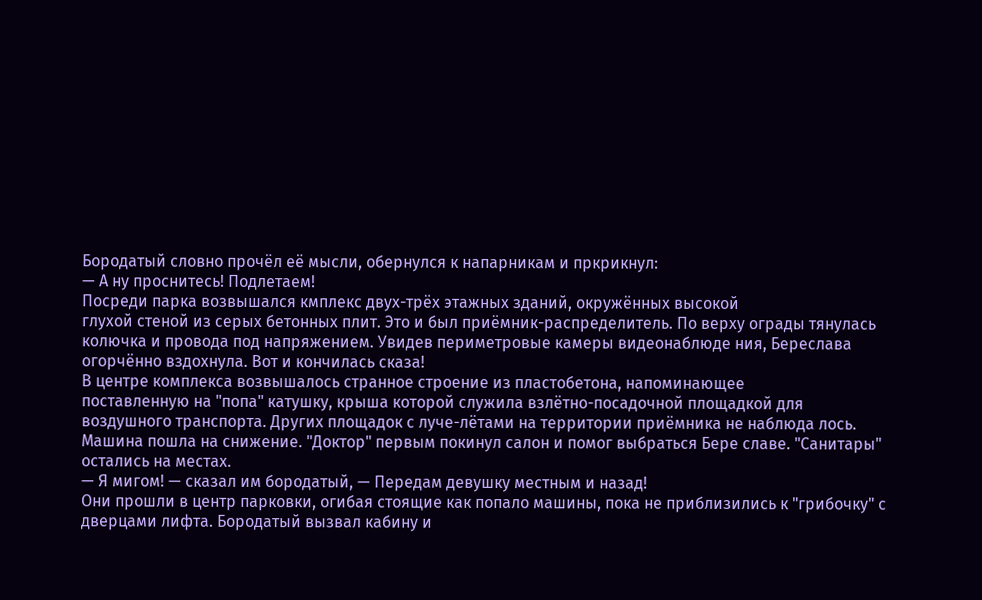Бородатый словно прочёл её мысли, обернулся к напарникам и пркрикнул:
— А ну проснитесь! Подлетаем!
Посреди парка возвышался кмплекс двух-трёх этажных зданий, окружённых высокой
глухой стеной из серых бетонных плит. Это и был приёмник-распределитель. По верху ограды тянулась колючка и провода под напряжением. Увидев периметровые камеры видеонаблюде ния, Береслава огорчённо вздохнула. Вот и кончилась сказа!
В центре комплекса возвышалось странное строение из пластобетона, напоминающее
поставленную на "попа" катушку, крыша которой служила взлётно-посадочной площадкой для
воздушного транспорта. Других площадок с луче-лётами на территории приёмника не наблюда лось.
Машина пошла на снижение. "Доктор" первым покинул салон и помог выбраться Бере славе. "Санитары" остались на местах.
— Я мигом! — сказал им бородатый, — Передам девушку местным и назад!
Они прошли в центр парковки, огибая стоящие как попало машины, пока не приблизились к "грибочку" с дверцами лифта. Бородатый вызвал кабину и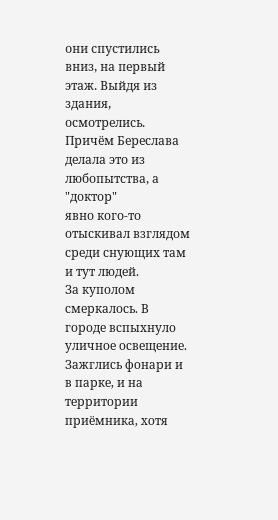они спустились вниз, на первый этаж. Выйдя из здания, осмотрелись. Причём Береслава делала это из любопытства, а "доктор"
явно кого-то отыскивал взглядом среди снующих там и тут людей.
За куполом смеркалось. В городе вспыхнуло уличное освещение. Зажглись фонари и в парке, и на территории приёмника, хотя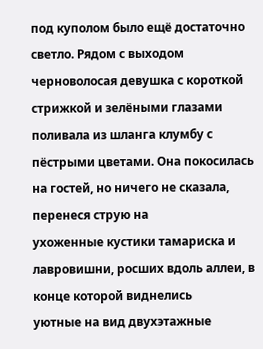под куполом было ещё достаточно светло. Рядом с выходом черноволосая девушка с короткой стрижкой и зелёными глазами поливала из шланга клумбу с пёстрыми цветами. Она покосилась на гостей, но ничего не сказала, перенеся струю на
ухоженные кустики тамариска и лавровишни, росших вдоль аллеи, в конце которой виднелись
уютные на вид двухэтажные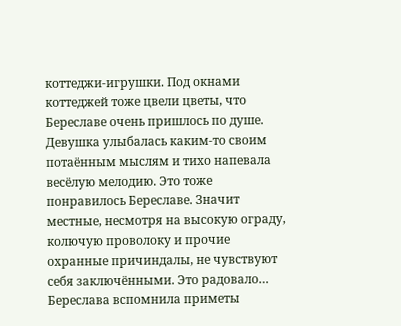коттеджи-игрушки. Под окнами коттеджей тоже цвели цветы, что Береславе очень пришлось по душе.
Девушка улыбалась каким-то своим потаённым мыслям и тихо напевала весёлую мелодию. Это тоже понравилось Береславе. Значит местные, несмотря на высокую ограду,
колючую проволоку и прочие охранные причиндалы, не чувствуют себя заключёнными. Это радовало…
Береслава вспомнила приметы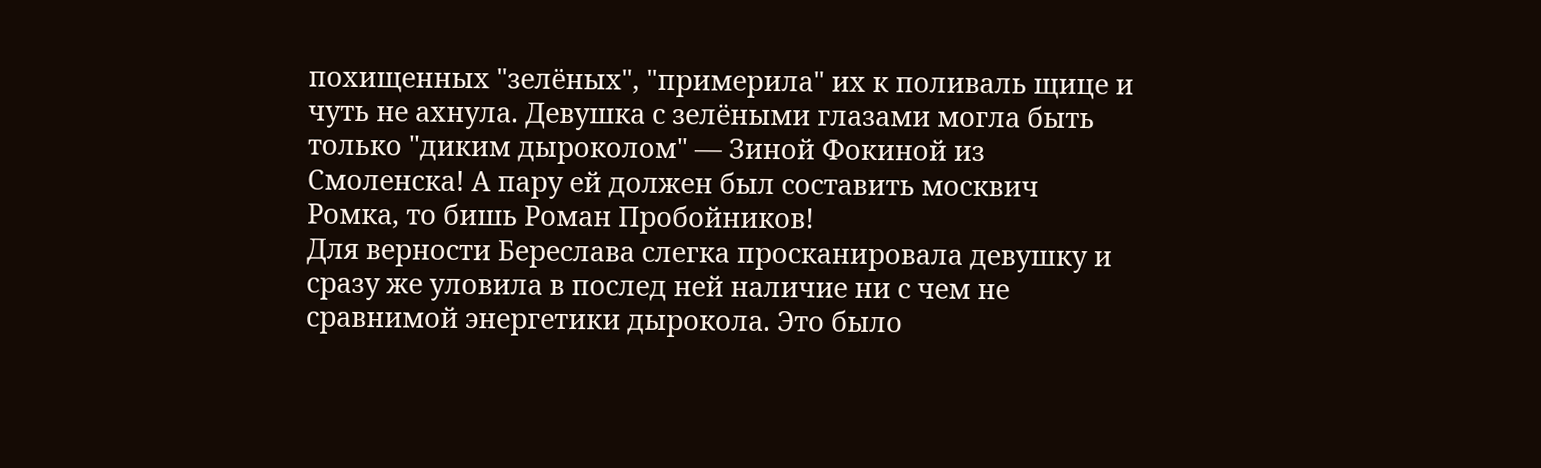похищенных "зелёных", "примерила" их к поливаль щице и чуть не ахнула. Девушка с зелёными глазами могла быть только "диким дыроколом" — Зиной Фокиной из Смоленска! А пару ей должен был составить москвич Ромка, то бишь Роман Пробойников!
Для верности Береслава слегка просканировала девушку и сразу же уловила в послед ней наличие ни с чем не сравнимой энергетики дырокола. Это было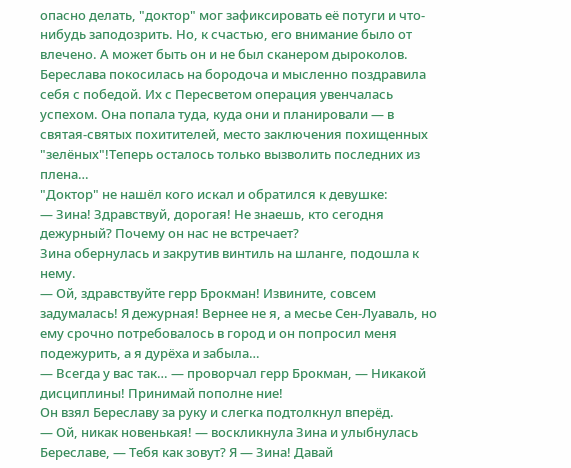опасно делать, "доктор" мог зафиксировать её потуги и что-нибудь заподозрить. Но, к счастью, его внимание было от
влечено. А может быть он и не был сканером дыроколов. Береслава покосилась на бородоча и мысленно поздравила себя с победой. Их с Пересветом операция увенчалась успехом. Она попала туда, куда они и планировали — в святая-святых похитителей, место заключения похищенных "зелёных"!Теперь осталось только вызволить последних из плена…
"Доктор" не нашёл кого искал и обратился к девушке:
— Зина! Здравствуй, дорогая! Не знаешь, кто сегодня дежурный? Почему он нас не встречает?
Зина обернулась и закрутив винтиль на шланге, подошла к нему.
— Ой, здравствуйте герр Брокман! Извините, совсем задумалась! Я дежурная! Вернее не я, а месье Сен-Луаваль, но ему срочно потребовалось в город и он попросил меня подежурить, а я дурёха и забыла…
— Всегда у вас так… — проворчал герр Брокман, — Никакой дисциплины! Принимай пополне ние!
Он взял Береславу за руку и слегка подтолкнул вперёд.
— Ой, никак новенькая! — воскликнула Зина и улыбнулась Береславе, — Тебя как зовут? Я — Зина! Давай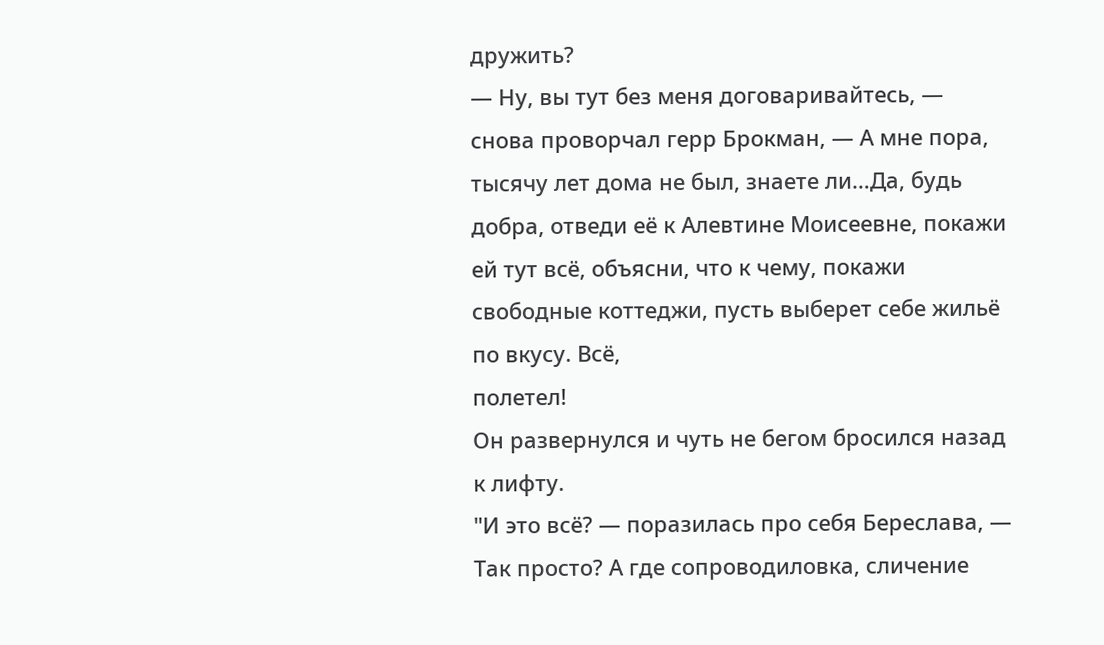дружить?
— Ну, вы тут без меня договаривайтесь, — снова проворчал герр Брокман, — А мне пора, тысячу лет дома не был, знаете ли…Да, будь добра, отведи её к Алевтине Моисеевне, покажи ей тут всё, объясни, что к чему, покажи свободные коттеджи, пусть выберет себе жильё по вкусу. Всё,
полетел!
Он развернулся и чуть не бегом бросился назад к лифту.
"И это всё? — поразилась про себя Береслава, — Так просто? А где сопроводиловка, сличение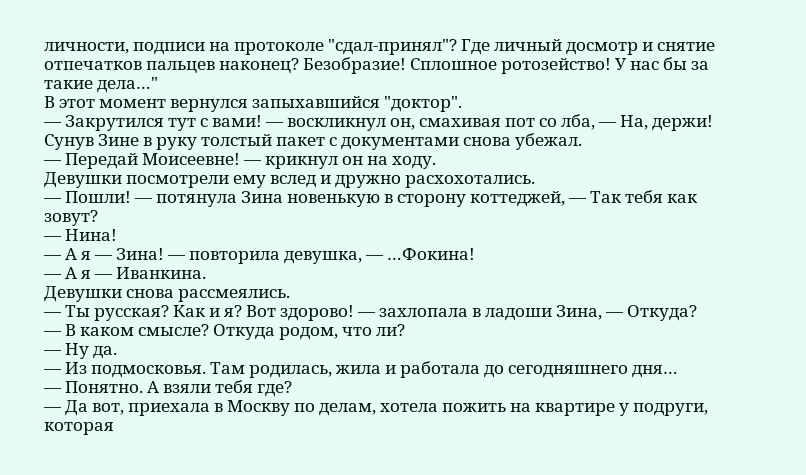личности, подписи на протоколе "сдал-принял"? Где личный досмотр и снятие отпечатков пальцев наконец? Безобразие! Сплошное ротозейство! У нас бы за такие дела…"
В этот момент вернулся запыхавшийся "доктор".
— Закрутился тут с вами! — воскликнул он, смахивая пот со лба, — На, держи!
Сунув Зине в руку толстый пакет с документами снова убежал.
— Передай Моисеевне! — крикнул он на ходу.
Девушки посмотрели ему вслед и дружно расхохотались.
— Пошли! — потянула Зина новенькую в сторону коттеджей, — Так тебя как зовут?
— Нина!
— А я — Зина! — повторила девушка, — …Фокина!
— А я — Иванкина.
Девушки снова рассмеялись.
— Ты русская? Как и я? Вот здорово! — захлопала в ладоши Зина, — Откуда?
— В каком смысле? Откуда родом, что ли?
— Ну да.
— Из подмосковья. Там родилась, жила и работала до сегодняшнего дня…
— Понятно. А взяли тебя где?
— Да вот, приехала в Москву по делам, хотела пожить на квартире у подруги, которая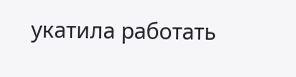укатила работать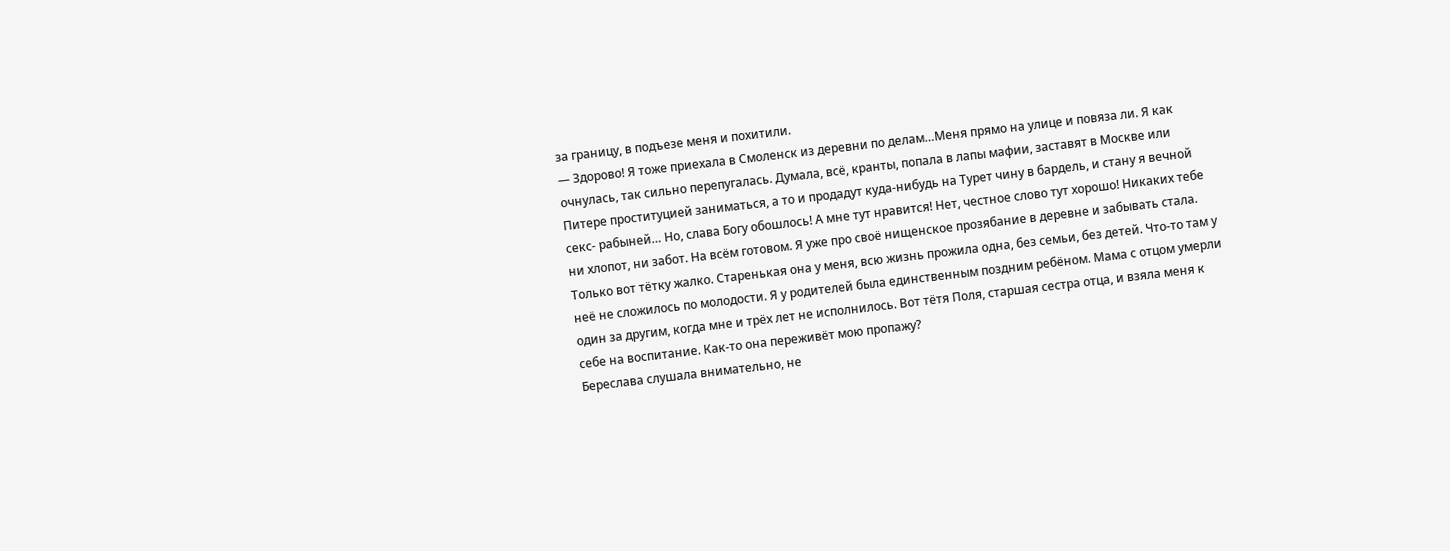за границу, в подъезе меня и похитили.
— Здорово! Я тоже приехала в Смоленск из деревни по делам…Меня прямо на улице и повяза ли. Я как очнулась, так сильно перепугалась. Думала, всё, кранты, попала в лапы мафии, заставят в Москве или Питере проституцией заниматься, а то и продадут куда-нибудь на Турет чину в бардель, и стану я вечной секс- рабыней… Но, слава Богу обошлось! А мне тут нравится! Нет, честное слово тут хорошо! Никаких тебе ни хлопот, ни забот. На всём готовом. Я уже про своё нищенское прозябание в деревне и забывать стала. Только вот тётку жалко. Старенькая она у меня, всю жизнь прожила одна, без семьи, без детей. Что-то там у неё не сложилось по молодости. Я у родителей была единственным поздним ребёном. Мама с отцом умерли один за другим, когда мне и трёх лет не исполнилось. Вот тётя Поля, старшая сестра отца, и взяла меня к себе на воспитание. Как-то она переживёт мою пропажу?
Береслава слушала внимательно, не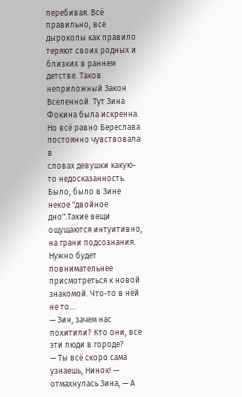перебивая. Всё правильно, все дыроколы как правило теряют своих родных и близких в раннем детстве. Таков неприложный Закон Вселенной. Тут Зина Фокина была искренна. Но всё равно Береслава постоянно чувствовала в
словах девушки какую-то недосказанность. Было, было в Зине некое "двойное дно".Такие вещи ощущаются интуитивно, на грани подсознания. Нужно будет повнимательнее присмотреться к новой знакомой. Что-то в ней не то…
— Зин, зачем нас похитили? Кто они, все эти люди в городе?
— Ты всё скоро сама узнаешь, Нинок! — отмахнулась Зина, — А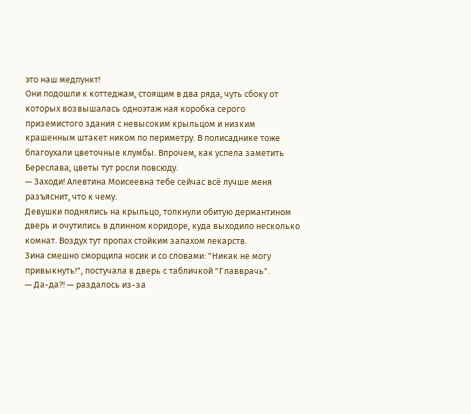это наш медпункт!
Они подошли к коттеджам, стоящим в два ряда, чуть сбоку от которых возвышалась одноэтаж ная коробка серого приземистого здания с невысоким крыльцом и низким крашенным штакет ником по периметру. В полисаднике тоже благоухали цветочные клумбы. Впрочем, как успела заметить Береслава, цветы тут росли повсюду.
— Заходи! Алевтина Моисеевна тебе сейчас всё лучше меня разъяснит, что к чему.
Девушки поднялись на крыльцо, толкнули обитую дермантином дверь и очутились в длинном коридоре, куда выходило несколько комнат. Воздух тут пропах стойким запахом лекарств.
Зина смешно сморщила носик и со словами: "Никак не могу привыкнуть!", постучала в дверь с табличкой "Главврачь".
— Да-да?! — раздалось из-за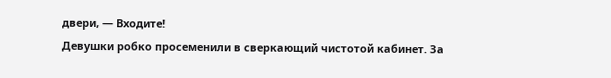двери, — Входите!
Девушки робко просеменили в сверкающий чистотой кабинет. За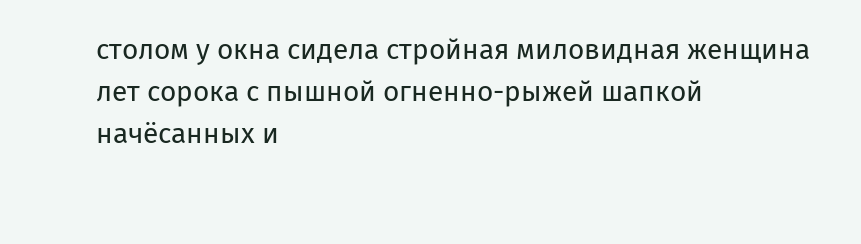столом у окна сидела стройная миловидная женщина лет сорока с пышной огненно-рыжей шапкой начёсанных и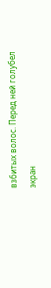взбитых волос. Перед ней голубел экран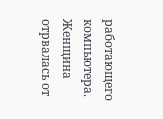работающего компьютера. Женщина отрвалась от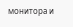монитора и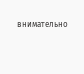внимательно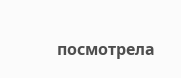посмотрела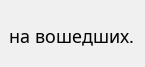на вошедших.